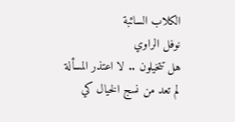الكلاب السائبة
نوفل الراوي
هل تتخيلون .. لا اعتذر المسألة لم تعد من نسج الخيال كي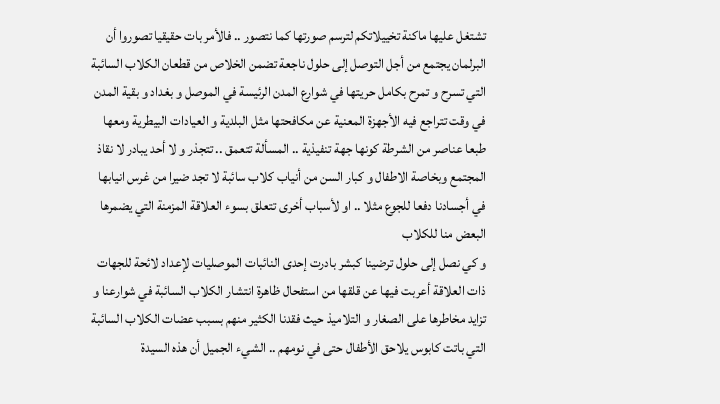تشتغل عليها ماكنة تخييلاتكم لترسم صورتها كما نتصور .. فالأمر بات حقيقيا تصوروا أن البرلمان يجتمع من أجل التوصل إلى حلول ناجعة تضمن الخلاص من قطعان الكلاب السائبة التي تسرح و تمرح بكامل حريتها في شوارع المدن الرئيسة في الموصل و بغداد و بقية المدن في وقت تتراجع فيه الأجهزة المعنية عن مكافحتها مثل البلدية و العيادات البيطرية ومعها طبعا عناصر من الشرطة كونها جهة تنفيذية .. المسألة تتعمق .. تتجذر و لا أحد يبادر لا نقاذ المجتمع وبخاصة الاطفال و كبار السن من أنياب كلاب سائبة لا تجد ضيرا من غرس انيابها في أجسادنا دفعا للجوع مثلا .. او لأسباب أخرى تتعلق بسوء العلاقة المزمنة التي يضمرها البعض منا للكلاب
و كي نصل إلى حلول ترضينا كبشر بادرت إحدى النائبات الموصليات لإعداد لائحة للجهات ذات العلاقة أعربت فيها عن قلقها من استفحال ظاهرة انتشار الكلاب السائبة في شوارعنا و تزايد مخاطرها على الصغار و التلاميذ حيث فقدنا الكثير منهم بسبب عضات الكلاب السائبة التي باتت كابوس يلاحق الأطفال حتى في نومهم .. الشيء الجميل أن هذه السيدة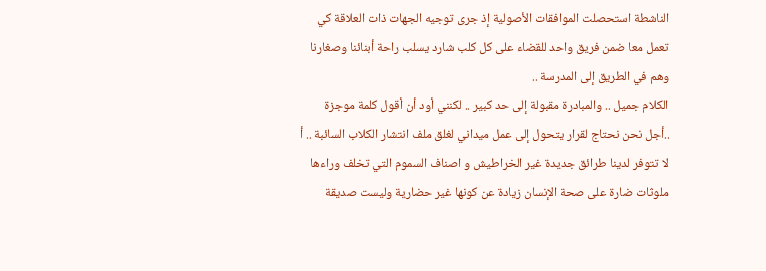الناشطة استحصلت الموافقات الأصولية إذ جرى توجيه الجهات ذات العلاقة كي تعمل معا ضمن فريق واحد للقضاء على كل كلب شارد يسلب راحة أبنائنا وصغارنا وهم في الطريق إلى المدرسة ..
الكلام جميل .. والمبادرة مقبولة إلى حد كبير .. لكنني أود أن أقول كلمة موجزة ..أجل نحن نحتاج لقرار يتحول إلى عمل ميداني لغلق ملف انتشار الكلاب السائبة .. أ لا تتوفر لدينا طرائق جديدة غير الخراطيش و اصناف السموم التي تخلف وراءها ملوثات ضارة على صحة الإنسان زيادة عن كونها غير حضارية وليست صديقة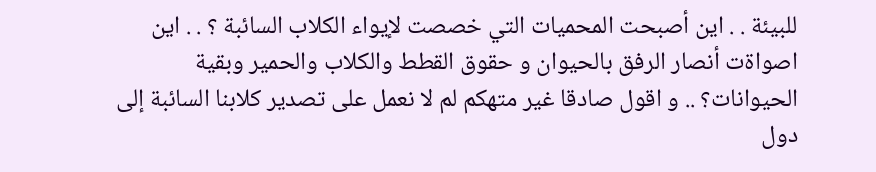للبيئة . . اين أصبحت المحميات التي خصصت لإيواء الكلاب السائبة ؟ . . اين اصواةت أنصار الرفق بالحيوان و حقوق القطط والكلاب والحمير وبقية الحيوانات؟ .. و اقول صادقا غير متهكم لم لا نعمل على تصدير كلابنا السائبة إلى دول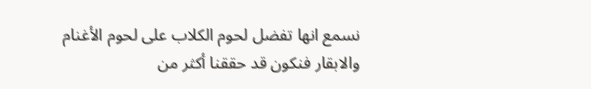نسمع انها تفضل لحوم الكلاب على لحوم الأغنام والابقار فنكون قد حققنا أكثر من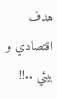هدف اقتصادي و بيئي ..!!